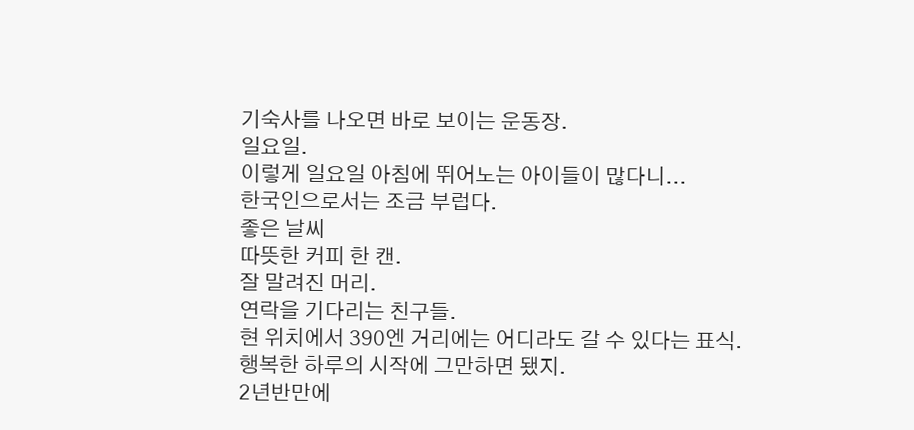기숙사를 나오면 바로 보이는 운동장.
일요일.
이렇게 일요일 아침에 뛰어노는 아이들이 많다니...
한국인으로서는 조금 부럽다.
좋은 날씨
따뜻한 커피 한 캔.
잘 말려진 머리.
연락을 기다리는 친구들.
현 위치에서 390엔 거리에는 어디라도 갈 수 있다는 표식.
행복한 하루의 시작에 그만하면 됐지.
2년반만에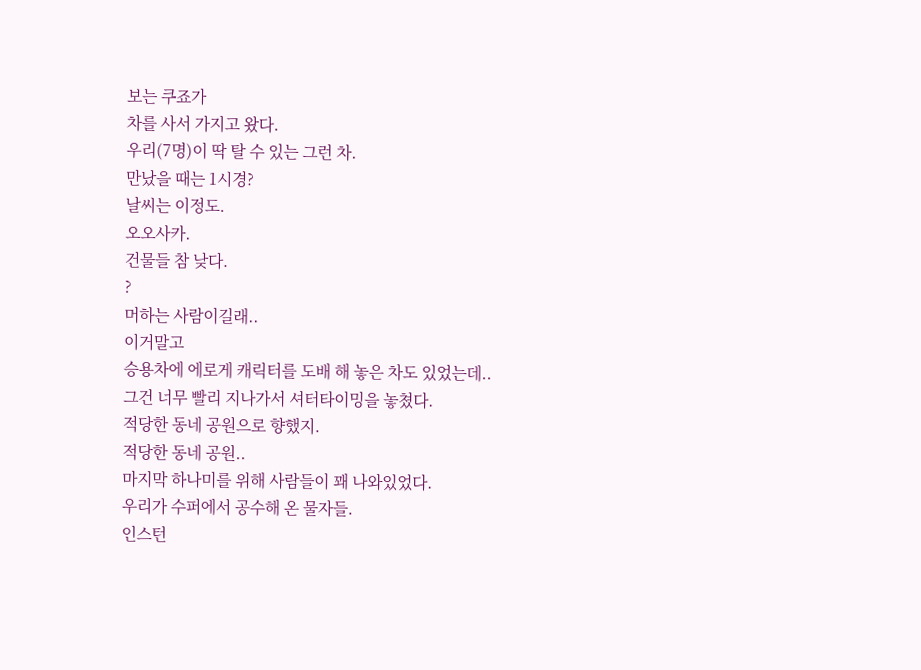보는 쿠죠가
차를 사서 가지고 왔다.
우리(7명)이 딱 탈 수 있는 그런 차.
만났을 때는 1시경?
날씨는 이정도.
오오사카.
건물들 참 낮다.
?
머하는 사람이길래..
이거말고
승용차에 에로게 캐릭터를 도배 해 놓은 차도 있었는데..
그건 너무 빨리 지나가서 셔터타이밍을 놓쳤다.
적당한 동네 공원으로 향했지.
적당한 동네 공원..
마지막 하나미를 위해 사람들이 꽤 나와있었다.
우리가 수퍼에서 공수해 온 물자들.
인스턴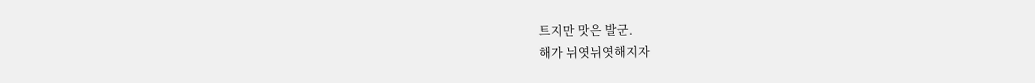트지만 맛은 발군.
해가 뉘엿뉘엿해지자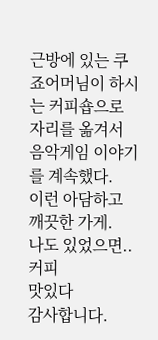근방에 있는 쿠죠어머님이 하시는 커피숍으로 자리를 옮겨서
음악게임 이야기를 계속했다.
이런 아담하고 깨끗한 가게.
나도 있었으면..
커피
맛있다
감사합니다.